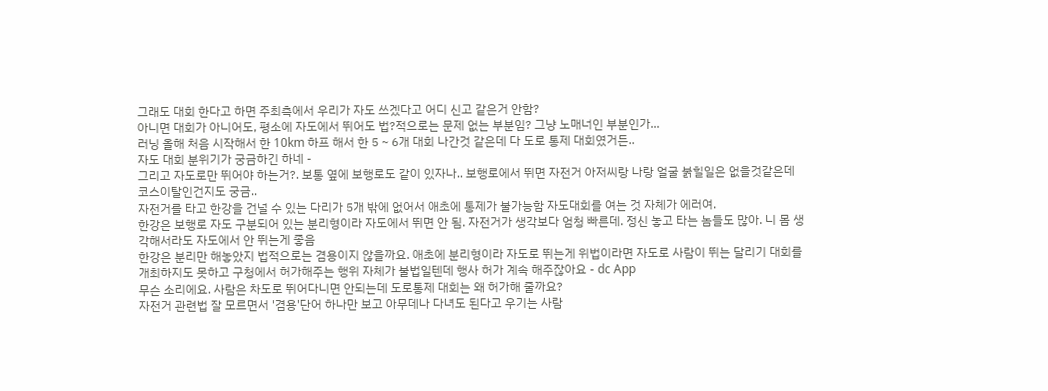그래도 대회 한다고 하면 주최측에서 우리가 자도 쓰겠다고 어디 신고 같은거 안함?
아니면 대회가 아니어도, 평소에 자도에서 뛰어도 법?적으로는 문제 없는 부분임? 그냥 노매너인 부분인가...
러닝 올해 처음 시작해서 한 10km 하프 해서 한 5 ~ 6개 대회 나간것 같은데 다 도로 통제 대회였거든..
자도 대회 분위기가 궁금하긴 하네 -
그리고 자도로만 뛰어야 하는거?. 보통 옆에 보행로도 같이 있자나.. 보행로에서 뛰면 자전거 아저씨랑 나랑 얼굴 붉힐일은 없을것같은데 코스이탈인건지도 궁금..
자전거를 타고 한강을 건널 수 있는 다리가 5개 밖에 없어서 애초에 통제가 불가능함 자도대회를 여는 것 자체가 에러여.
한강은 보행로 자도 구분되어 있는 분리형이라 자도에서 뛰면 안 됨. 자전거가 생각보다 엄청 빠른데. 정신 놓고 타는 놈들도 많아. 니 몸 생각해서라도 자도에서 안 뛰는게 좋음
한강은 분리만 해놓았지 법적으로는 겸용이지 않을까요. 애초에 분리형이라 자도로 뛰는게 위법이라면 자도로 사람이 뛰는 달리기 대회를 개최하지도 못하고 구청에서 허가해주는 행위 자체가 불법일텐데 행사 허가 계속 해주잖아요 - dc App
무슨 소리에요. 사람은 차도로 뛰어다니면 안되는데 도로통제 대회는 왜 허가해 줄까요?
자전거 관련법 잘 모르면서 '겸용'단어 하나만 보고 아무데나 다녀도 된다고 우기는 사람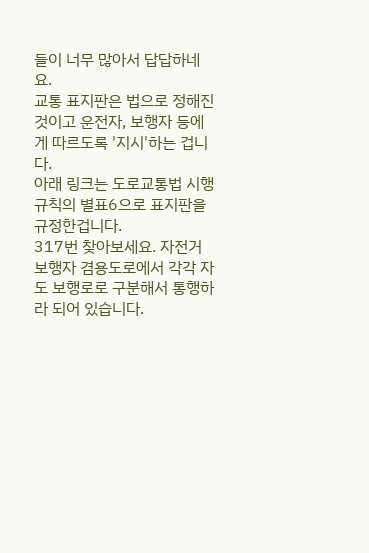들이 너무 많아서 답답하네요.
교통 표지판은 법으로 정해진 것이고 운전자, 보행자 등에게 따르도록 '지시'하는 겁니다.
아래 링크는 도로교통법 시행규칙의 별표6으로 표지판을 규정한겁니다.
317번 찾아보세요. 자전거 보행자 겸용도로에서 각각 자도 보행로로 구분해서 통행하라 되어 있습니다.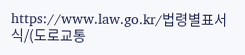https://www.law.go.kr/법령별표서식/(도로교통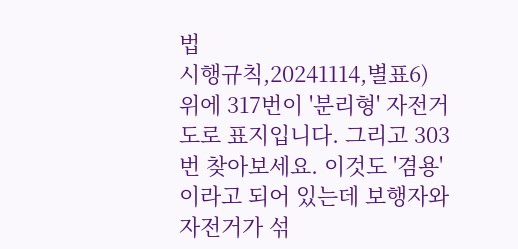법
시행규칙,20241114,별표6)
위에 317번이 '분리형' 자전거 도로 표지입니다. 그리고 303번 찾아보세요. 이것도 '겸용'이라고 되어 있는데 보행자와 자전거가 섞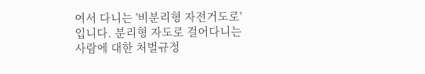여서 다니는 '비분리형 자전거도로'입니다. 분리형 자도로 걸어다니는 사람에 대한 처벌규정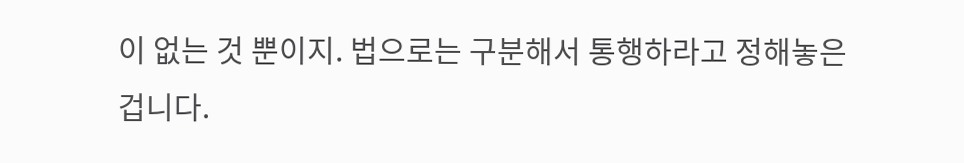이 없는 것 뿐이지. 법으로는 구분해서 통행하라고 정해놓은 겁니다.